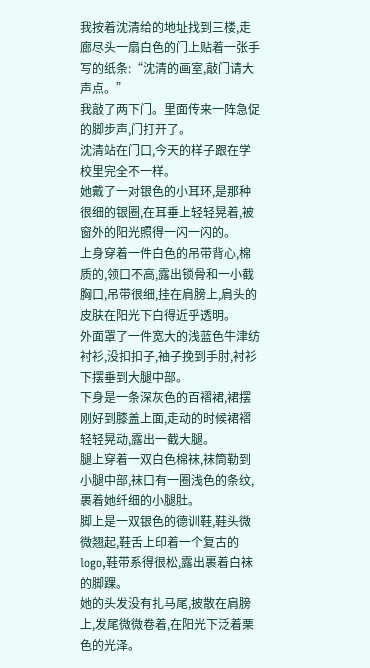我按着沈清给的地址找到三楼,走廊尽头一扇白色的门上贴着一张手写的纸条:“沈清的画室,敲门请大声点。”
我敲了两下门。里面传来一阵急促的脚步声,门打开了。
沈清站在门口,今天的样子跟在学校里完全不一样。
她戴了一对银色的小耳环,是那种很细的银圈,在耳垂上轻轻晃着,被窗外的阳光照得一闪一闪的。
上身穿着一件白色的吊带背心,棉质的,领口不高,露出锁骨和一小截胸口,吊带很细,挂在肩膀上,肩头的皮肤在阳光下白得近乎透明。
外面罩了一件宽大的浅蓝色牛津纺衬衫,没扣扣子,袖子挽到手肘,衬衫下摆垂到大腿中部。
下身是一条深灰色的百褶裙,裙摆刚好到膝盖上面,走动的时候裙褶轻轻晃动,露出一截大腿。
腿上穿着一双白色棉袜,袜筒勒到小腿中部,袜口有一圈浅色的条纹,裹着她纤细的小腿肚。
脚上是一双银色的德训鞋,鞋头微微翘起,鞋舌上印着一个复古的logo,鞋带系得很松,露出裹着白袜的脚踝。
她的头发没有扎马尾,披散在肩膀上,发尾微微卷着,在阳光下泛着栗色的光泽。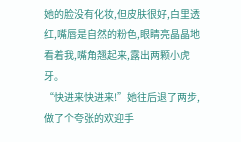她的脸没有化妆,但皮肤很好,白里透红,嘴唇是自然的粉色,眼睛亮晶晶地看着我,嘴角翘起来,露出两颗小虎牙。
“快进来快进来!”她往后退了两步,做了个夸张的欢迎手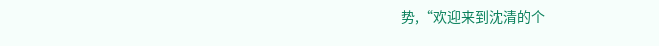势,“欢迎来到沈清的个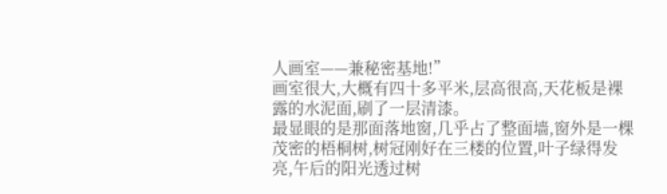人画室——兼秘密基地!”
画室很大,大概有四十多平米,层高很高,天花板是裸露的水泥面,刷了一层清漆。
最显眼的是那面落地窗,几乎占了整面墙,窗外是一棵茂密的梧桐树,树冠刚好在三楼的位置,叶子绿得发亮,午后的阳光透过树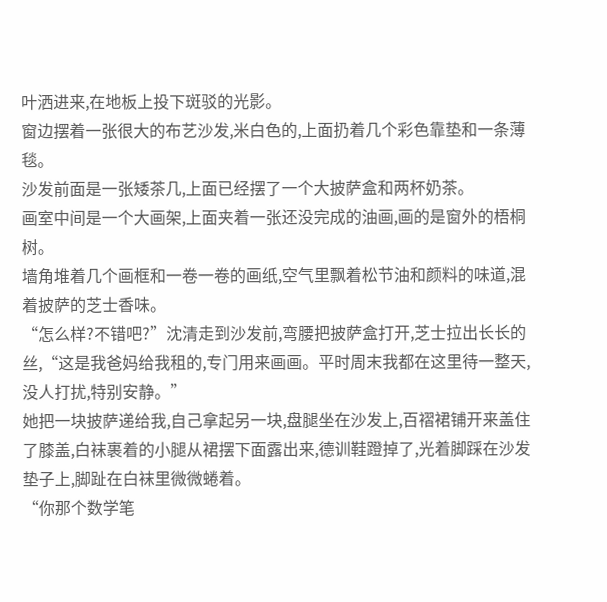叶洒进来,在地板上投下斑驳的光影。
窗边摆着一张很大的布艺沙发,米白色的,上面扔着几个彩色靠垫和一条薄毯。
沙发前面是一张矮茶几,上面已经摆了一个大披萨盒和两杯奶茶。
画室中间是一个大画架,上面夹着一张还没完成的油画,画的是窗外的梧桐树。
墙角堆着几个画框和一卷一卷的画纸,空气里飘着松节油和颜料的味道,混着披萨的芝士香味。
“怎么样?不错吧?”沈清走到沙发前,弯腰把披萨盒打开,芝士拉出长长的丝,“这是我爸妈给我租的,专门用来画画。平时周末我都在这里待一整天,没人打扰,特别安静。”
她把一块披萨递给我,自己拿起另一块,盘腿坐在沙发上,百褶裙铺开来盖住了膝盖,白袜裹着的小腿从裙摆下面露出来,德训鞋蹬掉了,光着脚踩在沙发垫子上,脚趾在白袜里微微蜷着。
“你那个数学笔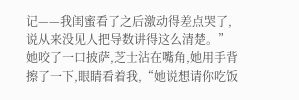记——我闺蜜看了之后激动得差点哭了,说从来没见人把导数讲得这么清楚。”她咬了一口披萨,芝士沾在嘴角,她用手背擦了一下,眼睛看着我,“她说想请你吃饭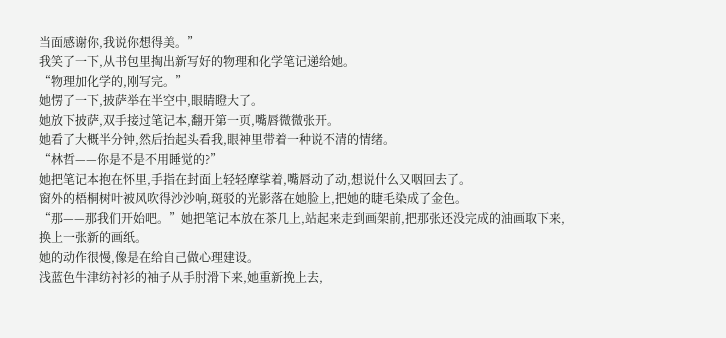当面感谢你,我说你想得美。”
我笑了一下,从书包里掏出新写好的物理和化学笔记递给她。
“物理加化学的,刚写完。”
她愣了一下,披萨举在半空中,眼睛瞪大了。
她放下披萨,双手接过笔记本,翻开第一页,嘴唇微微张开。
她看了大概半分钟,然后抬起头看我,眼神里带着一种说不清的情绪。
“林哲——你是不是不用睡觉的?”
她把笔记本抱在怀里,手指在封面上轻轻摩挲着,嘴唇动了动,想说什么又咽回去了。
窗外的梧桐树叶被风吹得沙沙响,斑驳的光影落在她脸上,把她的睫毛染成了金色。
“那——那我们开始吧。”她把笔记本放在茶几上,站起来走到画架前,把那张还没完成的油画取下来,换上一张新的画纸。
她的动作很慢,像是在给自己做心理建设。
浅蓝色牛津纺衬衫的袖子从手肘滑下来,她重新挽上去,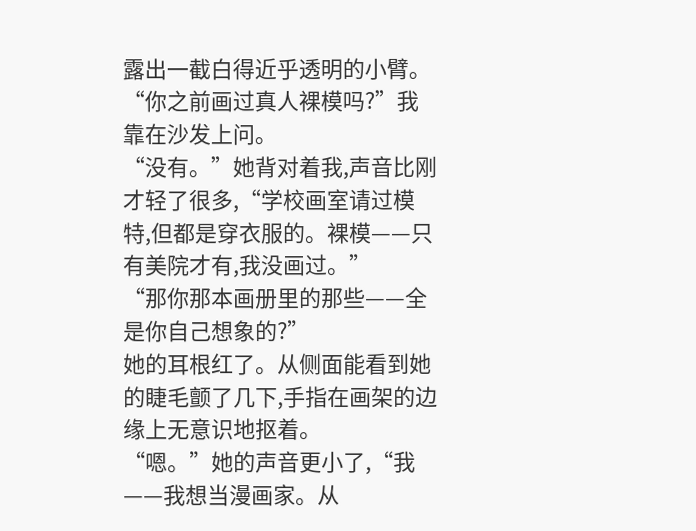露出一截白得近乎透明的小臂。
“你之前画过真人裸模吗?”我靠在沙发上问。
“没有。”她背对着我,声音比刚才轻了很多,“学校画室请过模特,但都是穿衣服的。裸模——只有美院才有,我没画过。”
“那你那本画册里的那些——全是你自己想象的?”
她的耳根红了。从侧面能看到她的睫毛颤了几下,手指在画架的边缘上无意识地抠着。
“嗯。”她的声音更小了,“我——我想当漫画家。从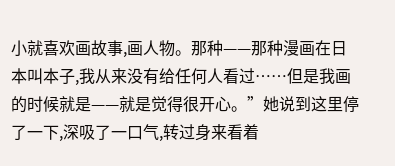小就喜欢画故事,画人物。那种——那种漫画在日本叫本子,我从来没有给任何人看过……但是我画的时候就是——就是觉得很开心。”她说到这里停了一下,深吸了一口气,转过身来看着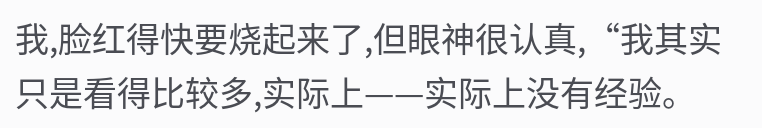我,脸红得快要烧起来了,但眼神很认真,“我其实只是看得比较多,实际上——实际上没有经验。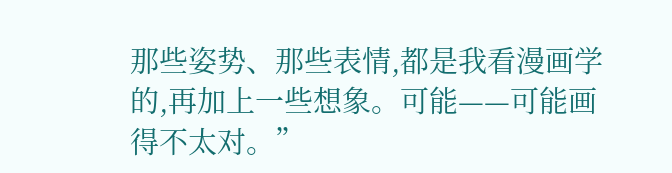那些姿势、那些表情,都是我看漫画学的,再加上一些想象。可能——可能画得不太对。”